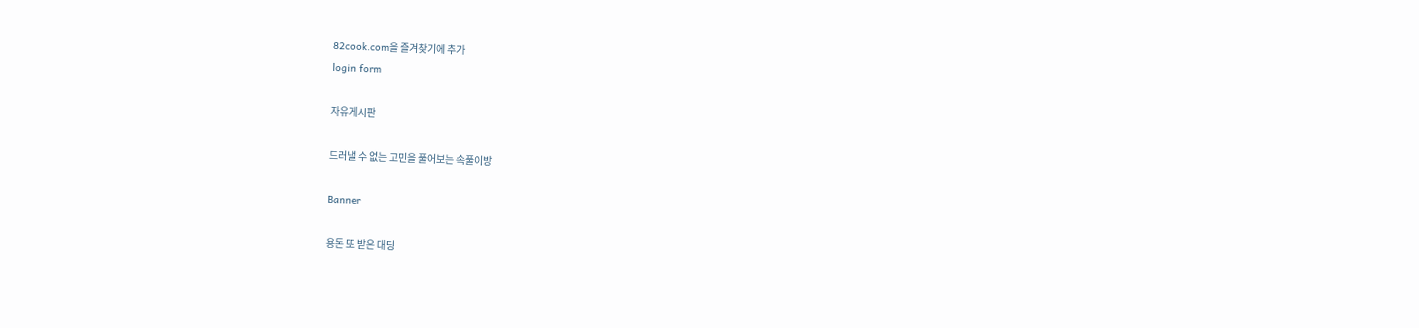82cook.com을 즐겨찾기에 추가
login form

자유게시판

드러낼 수 없는 고민을 풀어보는 속풀이방

Banner

용돈 또 받은 대딩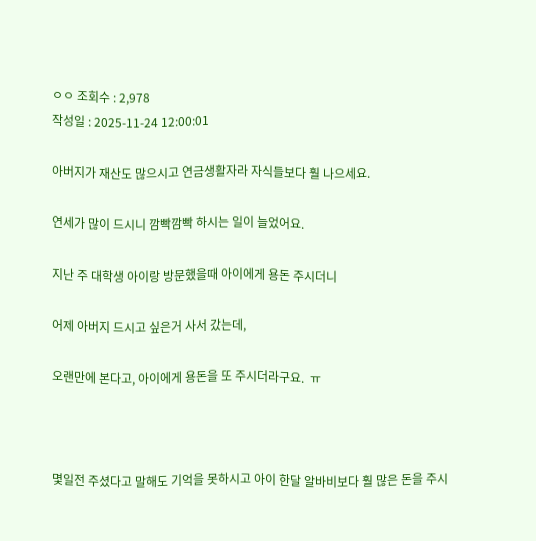ㅇㅇ 조회수 : 2,978
작성일 : 2025-11-24 12:00:01

아버지가 재산도 많으시고 연금생활자라 자식들보다 훨 나으세요.

연세가 많이 드시니 깜빡깜빡 하시는 일이 늘었어요.

지난 주 대학생 아이랑 방문했을때 아이에게 용돈 주시더니

어제 아버지 드시고 싶은거 사서 갔는데,

오랜만에 본다고, 아이에게 용돈을 또 주시더라구요.  ㅠ



몇일전 주셨다고 말해도 기억을 못하시고 아이 한달 알바비보다 훨 많은 돈을 주시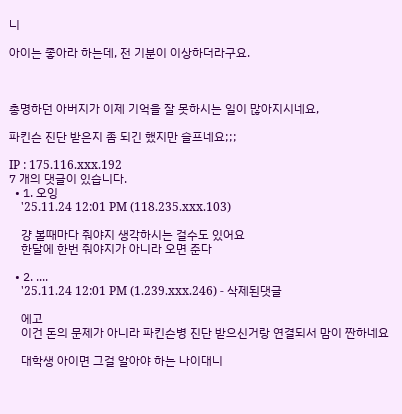니

아이는 좋아라 하는데, 전 기분이 이상하더라구요.



총명하던 아버지가 이제 기억을 잘 못하시는 일이 많아지시네요,

파킨슨 진단 받은지 좀 되긴 했지만 슬프네요;;;

IP : 175.116.xxx.192
7 개의 댓글이 있습니다.
  • 1. 오잉
    '25.11.24 12:01 PM (118.235.xxx.103)

    걍 볼때마다 줘야지 생각하시는 걸수도 있어요
    한달에 한번 줘야지가 아니라 오면 준다

  • 2. ....
    '25.11.24 12:01 PM (1.239.xxx.246) - 삭제된댓글

    에고
    이건 돈의 문제가 아니라 파킨슨병 진단 받으신거랑 연결되서 맘이 짠하네요

    대학생 아이면 그걸 알아야 하는 나이대니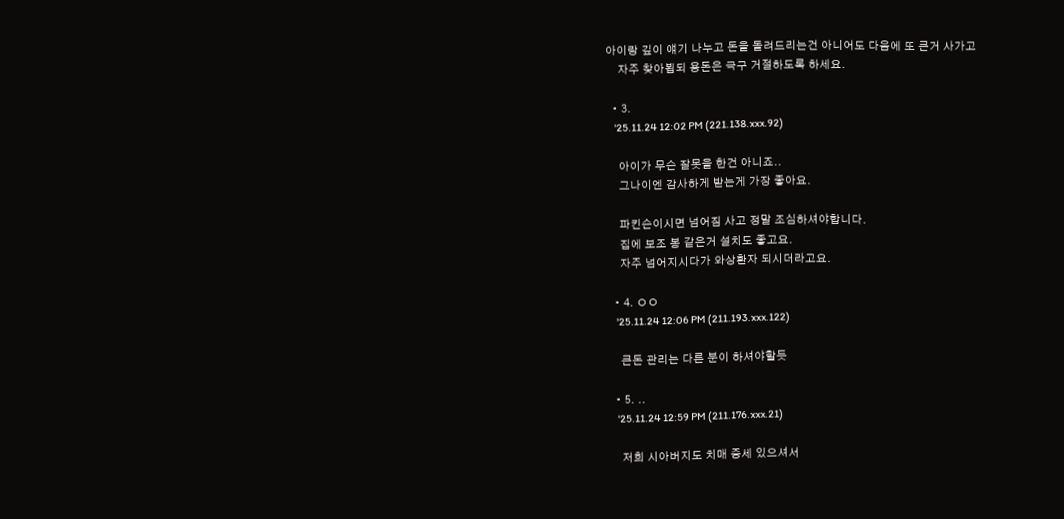아이랑 깊이 얘기 나누고 돈을 돌려드리는건 아니어도 다음에 또 큰거 사가고
    자주 찾아뵙되 용돈은 극구 거절하도록 하세요.

  • 3.
    '25.11.24 12:02 PM (221.138.xxx.92)

    아이가 무슨 잘못을 한건 아니죠..
    그나이엔 감사하게 받는게 가장 좋아요.

    파킨슨이시면 넘어짐 사고 정말 조심하셔야합니다.
    집에 보조 봉 같은거 설치도 좋고요.
    자주 넘어지시다가 와상환자 되시더라고요.

  • 4. ㅇㅇ
    '25.11.24 12:06 PM (211.193.xxx.122)

    큰돈 관리는 다른 분이 하셔야할듯

  • 5. ..
    '25.11.24 12:59 PM (211.176.xxx.21)

    저희 시아버지도 치매 증세 있으셔서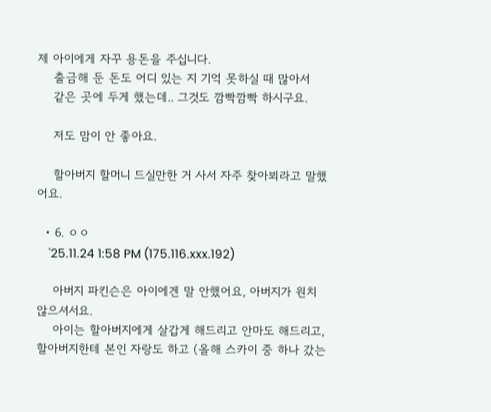제 아이에게 자꾸 용돈을 주십니다.
    출금해 둔 돈도 어디 있는 지 기억 못하실 때 많아서
    같은 곳에 두게 했는데.. 그것도 깜빡깜빡 하시구요.

    저도 맘이 안 좋아요.

    할아버지 할머니 드실만한 거 사서 자주 찾아뵈라고 말했어요.

  • 6. ㅇㅇ
    '25.11.24 1:58 PM (175.116.xxx.192)

    아버지 파킨슨은 아이에겐 말 안했어요, 아버지가 원치 않으셔서요.
    아이는 할아버지에게 살갑게 해드리고 안마도 해드리고, 할아버지한테 본인 자랑도 하고 (올해 스카이 중 하나 갔는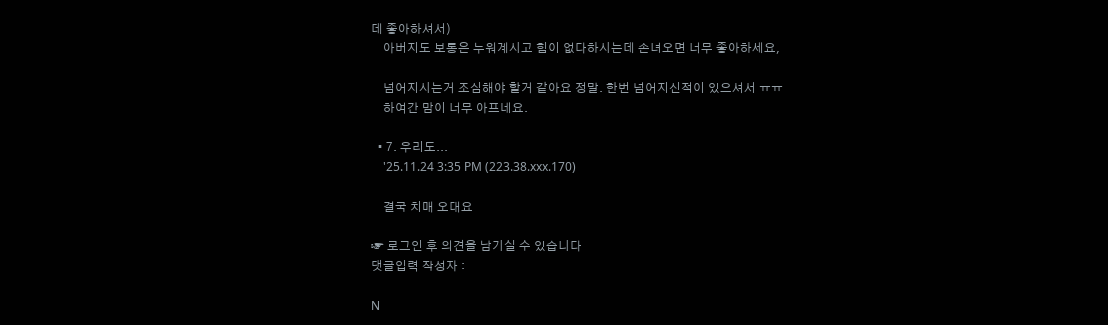데 좋아하셔서)
    아버지도 보통은 누워계시고 힘이 없다하시는데 손녀오면 너무 좋아하세요,

    넘어지시는거 조심해야 할거 같아요 정말. 한번 넘어지신적이 있으셔서 ㅠㅠ
    하여간 맘이 너무 아프네요.

  • 7. 우리도...
    '25.11.24 3:35 PM (223.38.xxx.170)

    결국 치매 오대요

☞ 로그인 후 의견을 남기실 수 있습니다
댓글입력 작성자 :

N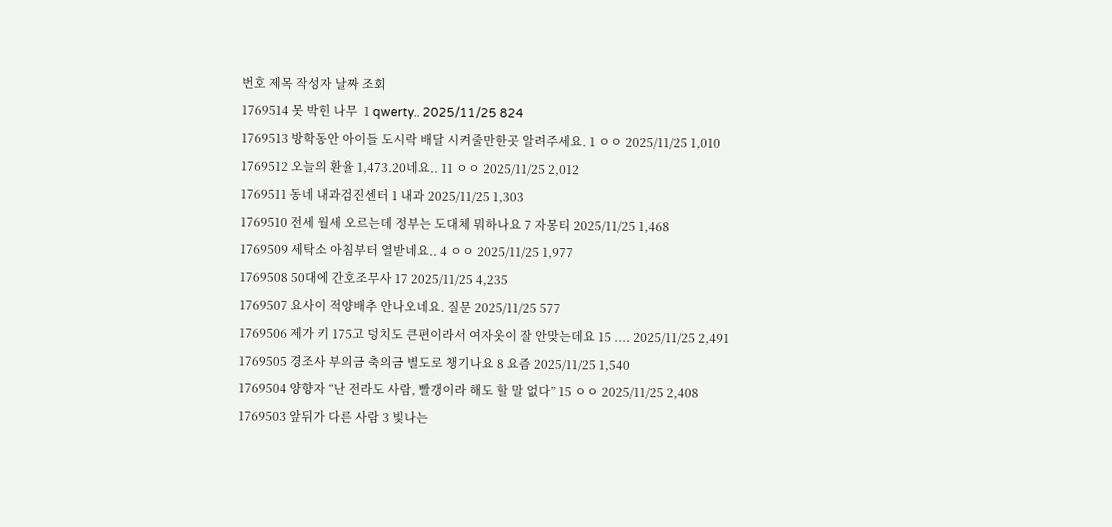번호 제목 작성자 날짜 조회
1769514 못 박힌 나무  1 qwerty.. 2025/11/25 824
1769513 방학동안 아이들 도시락 배달 시켜줄만한곳 알려주세요. 1 ㅇㅇ 2025/11/25 1,010
1769512 오늘의 환율 1,473.20네요.. 11 ㅇㅇ 2025/11/25 2,012
1769511 동네 내과검진센터 1 내과 2025/11/25 1,303
1769510 전세 월세 오르는데 정부는 도대체 뭐하나요 7 자몽티 2025/11/25 1,468
1769509 세탁소 아침부터 열받네요.. 4 ㅇㅇ 2025/11/25 1,977
1769508 50대에 간호조무사 17 2025/11/25 4,235
1769507 요사이 적양배추 안나오네요. 질문 2025/11/25 577
1769506 제가 키 175고 덩치도 큰편이라서 여자옷이 잘 안맞는데요 15 .... 2025/11/25 2,491
1769505 경조사 부의금 축의금 별도로 챙기나요 8 요즘 2025/11/25 1,540
1769504 양향자 “난 전라도 사람, 빨갱이라 해도 할 말 없다” 15 ㅇㅇ 2025/11/25 2,408
1769503 앞뒤가 다른 사람 3 빛나는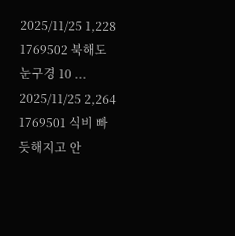2025/11/25 1,228
1769502 북해도 눈구경 10 ... 2025/11/25 2,264
1769501 식비 빠듯해지고 안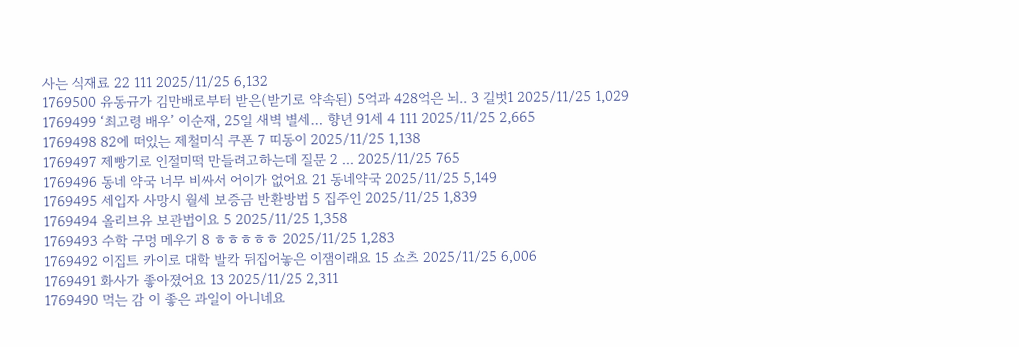사는 식재료 22 111 2025/11/25 6,132
1769500 유동규가 김만배로부터 받은(받기로 약속된) 5억과 428억은 뇌.. 3 길벗1 2025/11/25 1,029
1769499 ‘최고령 배우’ 이순재, 25일 새벽 별세… 향년 91세 4 111 2025/11/25 2,665
1769498 82에 떠있는 제철미식 쿠폰 7 띠동이 2025/11/25 1,138
1769497 제빵기로 인절미떡 만들려고하는데 질문 2 ... 2025/11/25 765
1769496 동네 약국 너무 비싸서 어이가 없어요 21 동네약국 2025/11/25 5,149
1769495 세입자 사망시 월세 보증금 반환방법 5 집주인 2025/11/25 1,839
1769494 올리브유 보관법이요 5 2025/11/25 1,358
1769493 수학 구멍 메우기 8 ㅎㅎㅎㅎㅎ 2025/11/25 1,283
1769492 이집트 카이로 대학 발칵 뒤집어놓은 이잼이래요 15 쇼츠 2025/11/25 6,006
1769491 화사가 좋아졌어요 13 2025/11/25 2,311
1769490 먹는 감 이 좋은 과일이 아니네요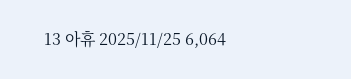13 아휴 2025/11/25 6,064